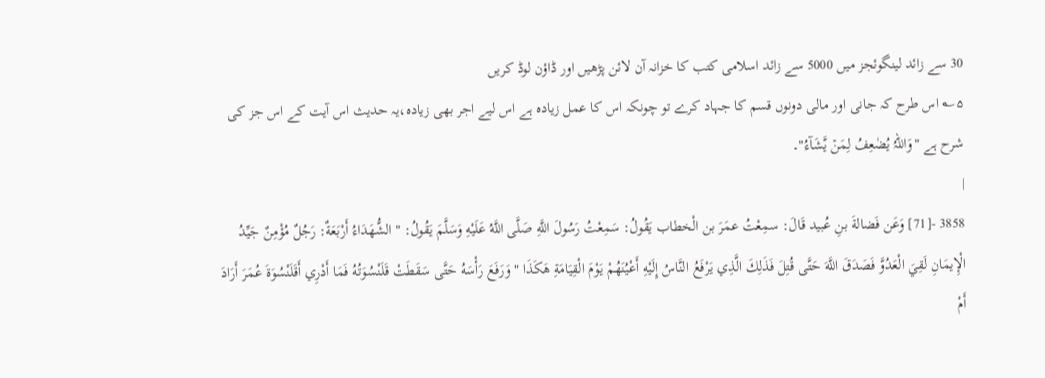30 سے زائد لینگوئجز میں 5000 سے زائد اسلامی کتب کا خزانہ آن لائن پڑھیں اور ڈاؤن لوڈ کریں
۵؎ اس طرح کہ جانی اور مالی دونوں قسم کا جہاد کرے تو چونکہ اس کا عمل زیادہ ہے اس لیے اجر بھی زیادہ،یہ حدیث اس آیت کے اس جز کی شرح ہے "وَاللہُ یُضٰعِفُ لِمَنۡ یَّشَآءُ"۔
|
3858 -[71] وَعَن فَضالةَ بنِ عُبيد قَالَ: سمِعْتُ عمَرَ بن الْخطاب يَقُولُ: سَمِعْتُ رَسُولَ اللَّهِ صَلَّى اللَّهُ عَلَيْهِ وَسَلَّمَ يَقُولُ: " الشُّهَدَاءُ أَرْبَعَةٌ: رَجُلٌ مُؤْمِنٌ جَيِّدُ الْإِيمَانِ لَقِيَ الْعَدُوَّ فَصَدَقَ اللَّهَ حَتَّى قُتِلَ فَذَلِكَ الَّذِي يَرْفَعُ النَّاسُ إِلَيْهِ أَعْيُنَهُمْ يَوْمَ الْقِيَامَةِ هَكَذَا " وَرَفَعَ رَأْسَهُ حَتَّى سَقَطَتْ قَلَنْسُوَتُهُ فَمَا أَدْرِي أَقَلَنْسُوَةَ عُمَرَ أَرَادَ أَمْ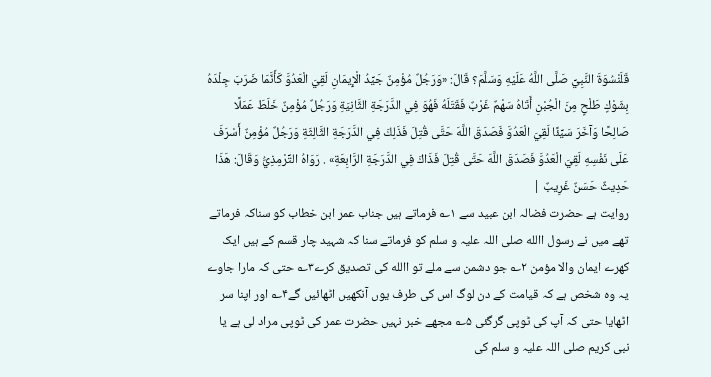قَلَنْسُوَةَ النَّبِيِّ صَلَّى اللَّهُ عَلَيْهِ وَسَلَّمَ؟ قَالَ: «وَرَجُلٌ مُؤْمِنٌ جَيِّدُ الْإِيمَانِ لَقِيَ الْعَدُوَّ كَأَنَّمَا ضَرَبَ جِلْدَهُ بِشَوْكٍ طَلْحٍ مِنَ الْجُبْنِ أَتَاهُ سَهْمٌ غَرْبٌ فَقَتَلَهُ فَهُوَ فِي الدَّرَجَةِ الثَّانِيَةِ وَرَجُلٌ مُؤْمِنٌ خَلَطَ عَمَلًا صَالِحًا وَآخَرَ سَيِّئًا لَقِيَ الْعَدُوَّ فَصَدَقَ اللَّهَ حَتَّى قُتِلَ فَذَلِكَ فِي الدَّرَجَةِ الثَّالِثَةِ وَرَجُلٌ مُؤْمِنٌ أَسْرَفَ عَلَى نَفْسِهِ لَقِيَ الْعَدُوَّ فَصَدَقَ اللَّهَ حَتَّى قُتِلَ فَذَاكَ فِي الدَّرَجَةِ الرَّابِعَةِ» . رَوَاهُ التِّرْمِذِيُّ وَقَالَ: هَذَا حَدِيثٌ حَسَنٌ غَرِيبٌ |
روایت ہے حضرت فضالہ ابن عبید سے ۱؎ فرماتے ہیں جناب عمر ابن خطاب کو سناکہ فرماتے تھے میں نے رسول االله صلی اللہ علیہ و سلم کو فرماتے سنا کہ شہید چار قسم کے ہیں ایک کھرے ایمان والا مؤمن ۲؎ جو دشمن سے ملے تو االله کی تصدیق کرے۳؎ حتی کہ مارا جاوے یہ وہ شخص ہے کہ قیامت کے دن لوگ اس کی طرف یوں آنکھیں اٹھائیں گے۴؎ اور اپنا سر اٹھایا حتی کہ آپ کی ٹوپی گرگئی ۵؎ مجھے خبر نہیں حضرت عمر کی ٹوپی مراد لی ہے یا نبی کریم صلی اللہ علیہ و سلم کی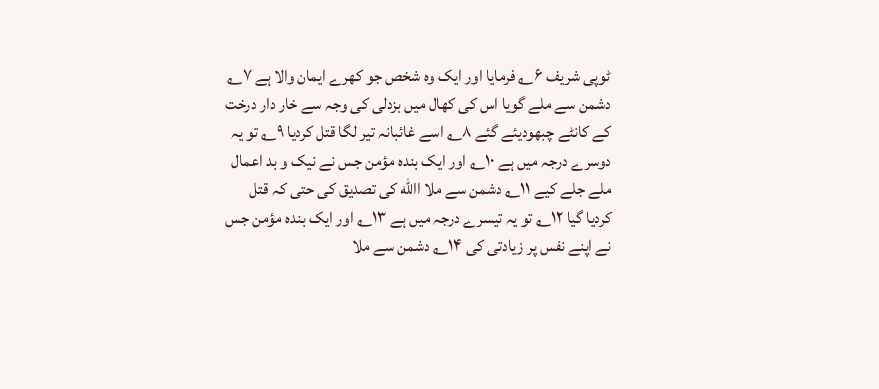ٹوپی شریف ۶؎ فرمایا اور ایک وہ شخص جو کھرے ایمان والا ہے ۷؎ دشمن سے ملے گویا اس کی کھال میں بزدلی کی وجہ سے خار دار درخت کے کانٹے چبھودیئے گئے ۸؎ اسے غائبانہ تیر لگا قتل کردیا ۹؎ تو یہ دوسرے درجہ میں ہے ۱۰؎ اور ایک بندہ مؤمن جس نے نیک و بد اعمال ملے جلے کیے ۱۱؎ دشمن سے ملا االله کی تصدیق کی حتی کہ قتل کردیا گیا ۱۲؎ تو یہ تیسرے درجہ میں ہے ۱۳؎ اور ایک بندہ مؤمن جس نے اپنے نفس پر زیادتی کی ۱۴؎ دشمن سے ملا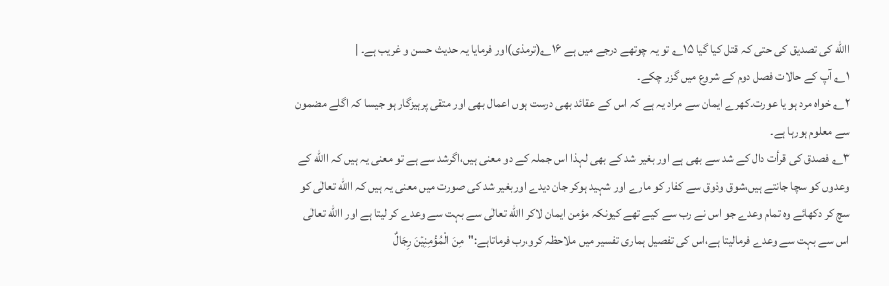االله کی تصدیق کی حتی کہ قتل کیا گیا ۱۵؎ تو یہ چوتھے درجے میں ہے ۱۶؎(ترمذی)اور فرمایا یہ حدیث حسن و غریب ہے۔ |
۱؎ آپ کے حالات فصل دوم کے شروع میں گزر چکے۔
۲؎ خواہ مرد ہو یا عورت۔کھرے ایمان سے مراد یہ ہے کہ اس کے عقائد بھی درست ہوں اعمال بھی اور متقی پرہیزگار ہو جیسا کہ اگلے مضمون سے معلوم ہورہا ہے۔
۳؎ فصدق کی قرأت دال کے شد سے بھی ہے اور بغیر شد کے بھی لہذا اس جملہ کے دو معنی ہیں،اگرشد سے ہے تو معنی یہ ہیں کہ االله کے وعدوں کو سچا جانتے ہیں،شوق وذوق سے کفار کو مارے اور شہید ہوکر جان دیدے اوربغیر شد کی صورت میں معنی یہ ہیں کہ االله تعالٰی کو سچ کر دکھائے وہ تمام وعدے جو اس نے رب سے کیے تھے کیونکہ مؤمن ایمان لاکر االله تعالٰی سے بہت سے وعدے کر لیتا ہے اور االله تعالٰی اس سے بہت سے وعدے فرمالیتا ہے،اس کی تفصیل ہماری تفسیر میں ملاحظہ کرو،رب فرماتاہے:"مِنَ الْمُؤْمِنِیۡنَ رِجَالٌ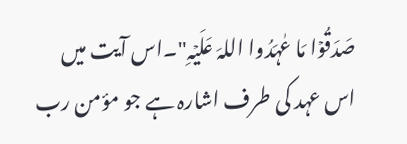صَدَقُوۡا مَا عٰہَدُوا اللہَ عَلَیۡہِ"۔اس آیت میں اس عہد کی طرف اشارہ ہے جو مؤمن رب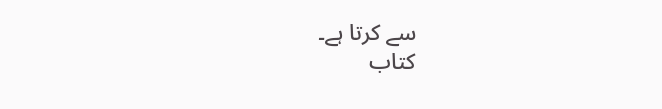سے کرتا ہے۔
کتاب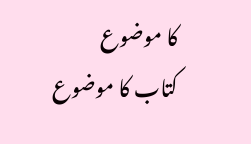کا موضوع
کتاب کا موضوع